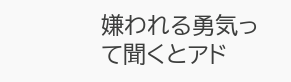嫌われる勇気って聞くとアド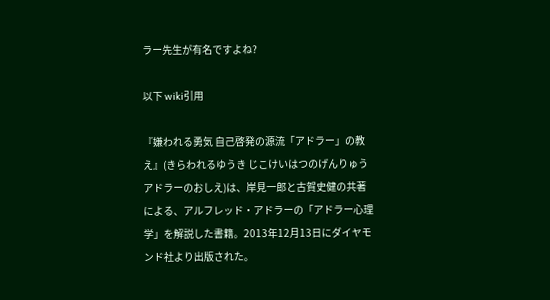ラー先生が有名ですよね?

以下 wiki引用

『嫌われる勇気 自己啓発の源流「アドラー」の教え』(きらわれるゆうき じこけいはつのげんりゅう アドラーのおしえ)は、岸見一郎と古賀史健の共著による、アルフレッド・アドラーの「アドラー心理学」を解説した書籍。2013年12月13日にダイヤモンド社より出版された。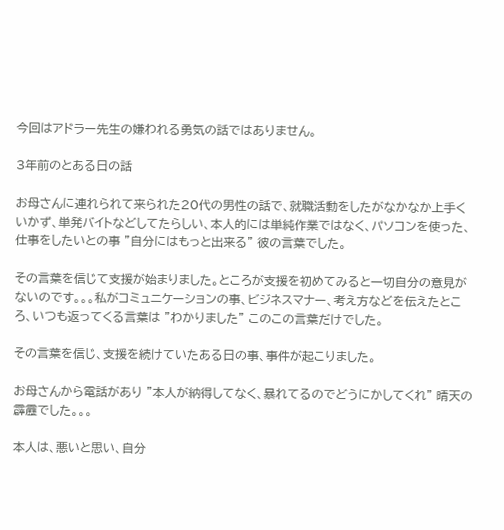今回はアドラー先生の嫌われる勇気の話ではありません。

3年前のとある日の話

お母さんに連れられて来られた20代の男性の話で、就職活動をしたがなかなか上手くいかず、単発バイトなどしてたらしい、本人的には単純作業ではなく、パソコンを使った、仕事をしたいとの事 ”自分にはもっと出来る” 彼の言葉でした。

その言葉を信じて支援が始まりました。ところが支援を初めてみると一切自分の意見がないのです。。。私がコミュニケーションの事、ビジネスマナー、考え方などを伝えたところ、いつも返ってくる言葉は ”わかりました” このこの言葉だけでした。

その言葉を信じ、支援を続けていたある日の事、事件が起こりました。

お母さんから電話があり ”本人が納得してなく、暴れてるのでどうにかしてくれ” 晴天の霹靂でした。。。

本人は、悪いと思い、自分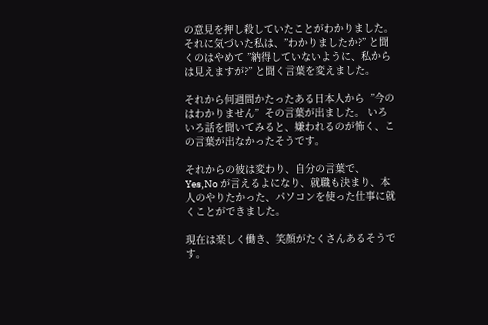の意見を押し殺していたことがわかりました。それに気づいた私は、”わかりましたか?” と聞くのはやめて ”納得していないように、私からは見えますが?” と聞く言葉を変えました。

それから何週間かたったある日本人から  ”今のはわかりません”  その言葉が出ました。 いろいろ話を聞いてみると、嫌われるのが怖く、この言葉が出なかったそうです。

それからの彼は変わり、自分の言葉で、Yes,No が言えるよになり、就職も決まり、本人のやりたかった、パソコンを使った仕事に就くことができました。

現在は楽しく働き、笑顔がたくさんあるそうです。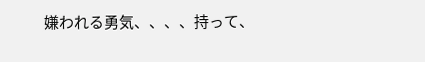嫌われる勇気、、、、持って、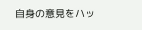自身の意見をハッ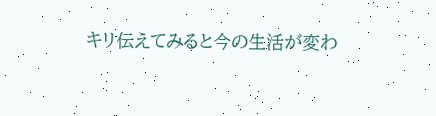キリ伝えてみると今の生活が変わ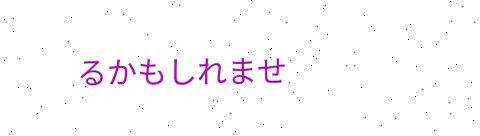るかもしれませ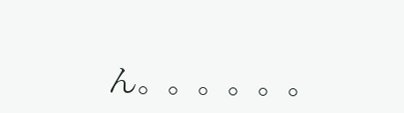ん。。。。。。